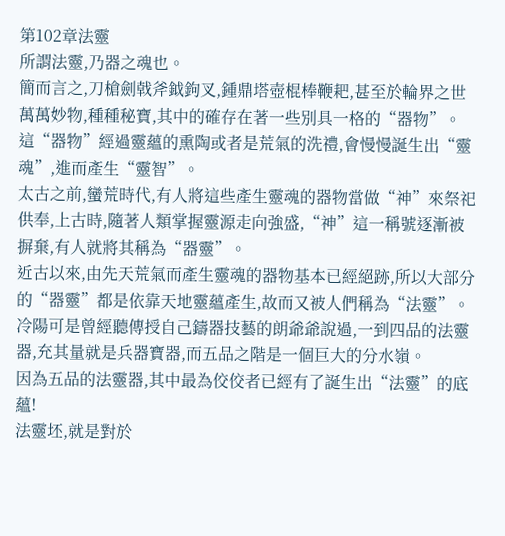第102章法靈
所謂法靈,乃器之魂也。
簡而言之,刀槍劍戟斧鉞鉤叉,鍾鼎塔壺棍棒鞭耙,甚至於輪界之世萬萬妙物,種種秘寶,其中的確存在著一些別具一格的“器物”。
這“器物”經過靈蘊的熏陶或者是荒氣的洗禮,會慢慢誕生出“靈魂”,進而產生“靈智”。
太古之前,蠻荒時代,有人將這些產生靈魂的器物當做“神”來祭祀供奉,上古時,隨著人類掌握靈源走向強盛,“神”這一稱號逐漸被摒棄,有人就將其稱為“器靈”。
近古以來,由先天荒氣而產生靈魂的器物基本已經絕跡,所以大部分的“器靈”都是依靠天地靈蘊產生,故而又被人們稱為“法靈”。
冷陽可是曾經聽傳授自己鑄器技藝的朗爺爺說過,一到四品的法靈器,充其量就是兵器寶器,而五品之階是一個巨大的分水嶺。
因為五品的法靈器,其中最為佼佼者已經有了誕生出“法靈”的底蘊!
法靈坯,就是對於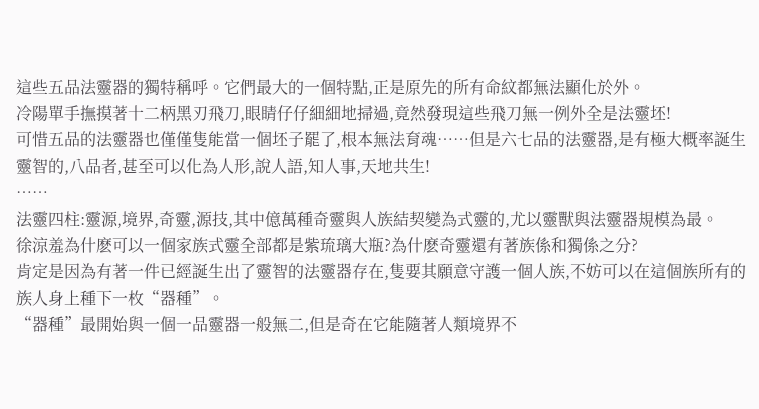這些五品法靈器的獨特稱呼。它們最大的一個特點,正是原先的所有命紋都無法顯化於外。
冷陽單手撫摸著十二柄黑刃飛刀,眼睛仔仔細細地掃過,竟然發現這些飛刀無一例外全是法靈坯!
可惜五品的法靈器也僅僅隻能當一個坯子罷了,根本無法育魂……但是六七品的法靈器,是有極大概率誕生靈智的,八品者,甚至可以化為人形,說人語,知人事,天地共生!
……
法靈四柱:靈源,境界,奇靈,源技,其中億萬種奇靈與人族結契變為式靈的,尤以靈獸與法靈器規模為最。
徐涼羞為什麽可以一個家族式靈全部都是紫琉璃大瓶?為什麽奇靈還有著族係和獨係之分?
肯定是因為有著一件已經誕生出了靈智的法靈器存在,隻要其願意守護一個人族,不妨可以在這個族所有的族人身上種下一枚“器種”。
“器種”最開始與一個一品靈器一般無二,但是奇在它能隨著人類境界不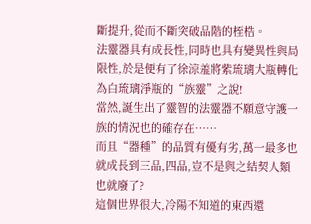斷提升,從而不斷突破品階的桎梏。
法靈器具有成長性,同時也具有變異性與局限性,於是便有了徐涼羞將紫琉璃大瓶轉化為白琉璃淨瓶的“族靈”之說!
當然,誕生出了靈智的法靈器不願意守護一族的情況也的確存在……
而且“器種”的品質有優有劣,萬一最多也就成長到三品,四品,豈不是與之結契人類也就廢了?
這個世界很大,冷陽不知道的東西還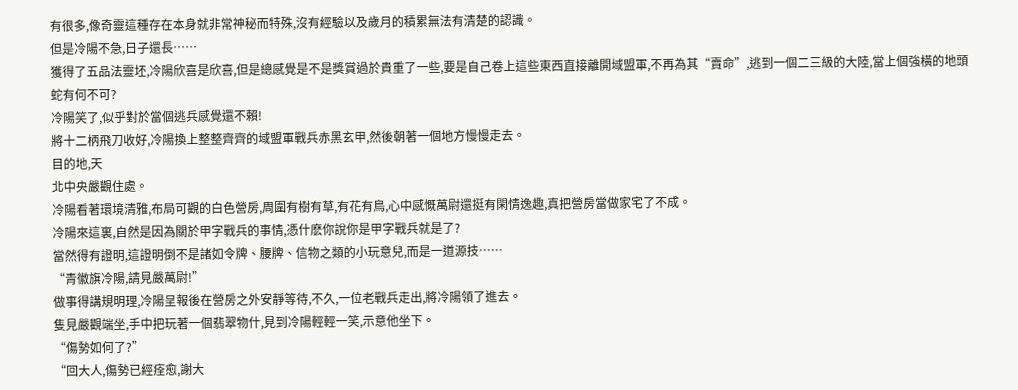有很多,像奇靈這種存在本身就非常神秘而特殊,沒有經驗以及歲月的積累無法有清楚的認識。
但是冷陽不急,日子還長……
獲得了五品法靈坯,冷陽欣喜是欣喜,但是總感覺是不是獎賞過於貴重了一些,要是自己卷上這些東西直接離開域盟軍,不再為其“賣命”,逃到一個二三級的大陸,當上個強橫的地頭蛇有何不可?
冷陽笑了,似乎對於當個逃兵感覺還不賴!
將十二柄飛刀收好,冷陽換上整整齊齊的域盟軍戰兵赤黑玄甲,然後朝著一個地方慢慢走去。
目的地,天
北中央嚴觀住處。
冷陽看著環境清雅,布局可觀的白色營房,周圍有樹有草,有花有鳥,心中感慨萬尉還挺有閑情逸趣,真把營房當做家宅了不成。
冷陽來這裏,自然是因為關於甲字戰兵的事情,憑什麽你說你是甲字戰兵就是了?
當然得有證明,這證明倒不是諸如令牌、腰牌、信物之類的小玩意兒,而是一道源技……
“青徽旗冷陽,請見嚴萬尉!”
做事得講規明理,冷陽呈報後在營房之外安靜等待,不久,一位老戰兵走出,將冷陽領了進去。
隻見嚴觀端坐,手中把玩著一個翡翠物什,見到冷陽輕輕一笑,示意他坐下。
“傷勢如何了?”
“回大人,傷勢已經痊愈,謝大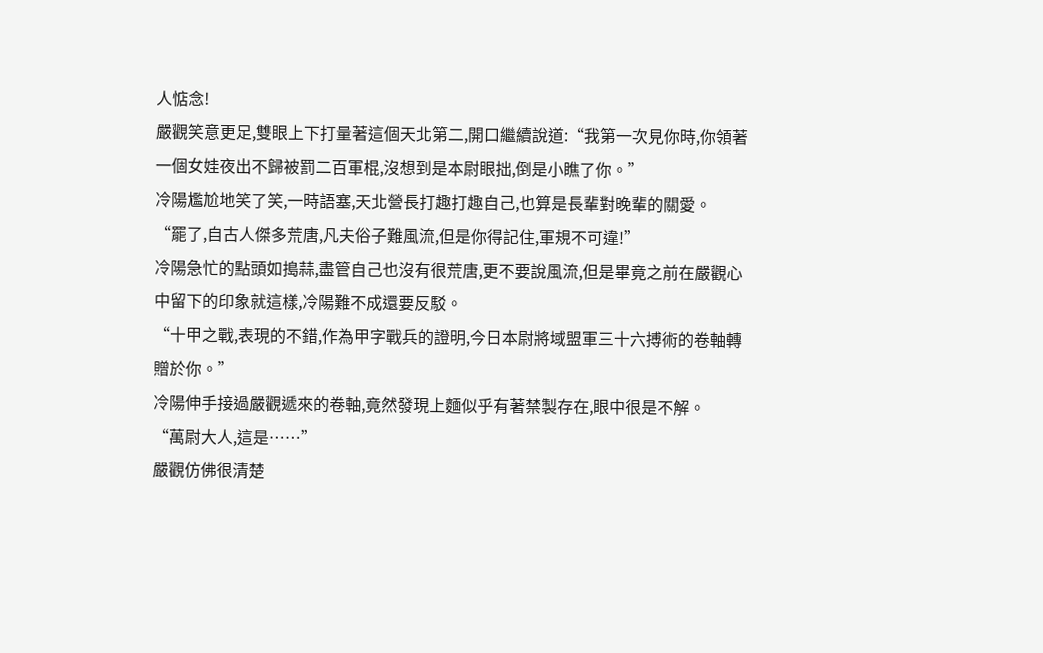人惦念!
嚴觀笑意更足,雙眼上下打量著這個天北第二,開口繼續說道:“我第一次見你時,你領著一個女娃夜出不歸被罰二百軍棍,沒想到是本尉眼拙,倒是小瞧了你。”
冷陽尷尬地笑了笑,一時語塞,天北營長打趣打趣自己,也算是長輩對晚輩的關愛。
“罷了,自古人傑多荒唐,凡夫俗子難風流,但是你得記住,軍規不可違!”
冷陽急忙的點頭如搗蒜,盡管自己也沒有很荒唐,更不要說風流,但是畢竟之前在嚴觀心中留下的印象就這樣,冷陽難不成還要反駁。
“十甲之戰,表現的不錯,作為甲字戰兵的證明,今日本尉將域盟軍三十六搏術的卷軸轉贈於你。”
冷陽伸手接過嚴觀遞來的卷軸,竟然發現上麵似乎有著禁製存在,眼中很是不解。
“萬尉大人,這是……”
嚴觀仿佛很清楚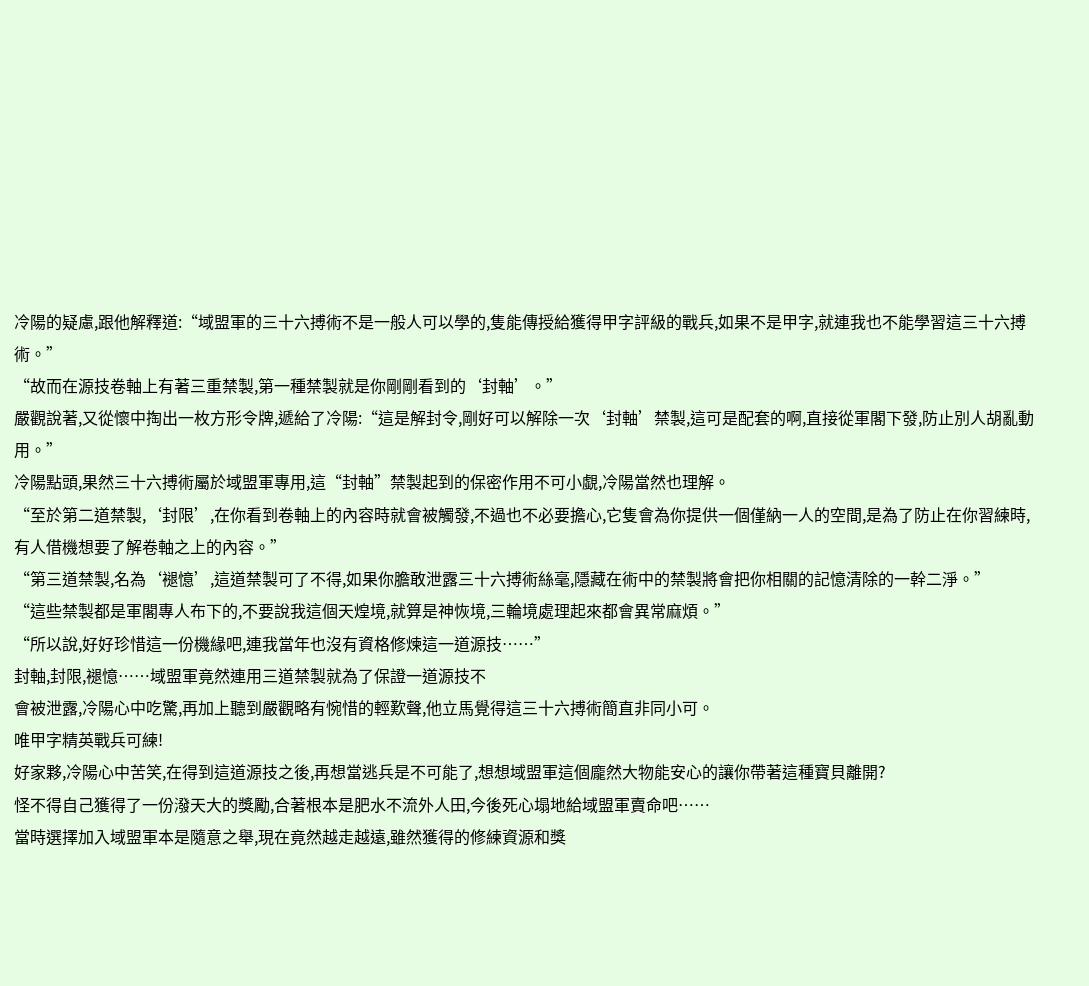冷陽的疑慮,跟他解釋道:“域盟軍的三十六搏術不是一般人可以學的,隻能傳授給獲得甲字評級的戰兵,如果不是甲字,就連我也不能學習這三十六搏術。”
“故而在源技卷軸上有著三重禁製,第一種禁製就是你剛剛看到的‘封軸’。”
嚴觀說著,又從懷中掏出一枚方形令牌,遞給了冷陽:“這是解封令,剛好可以解除一次‘封軸’禁製,這可是配套的啊,直接從軍閣下發,防止別人胡亂動用。”
冷陽點頭,果然三十六搏術屬於域盟軍專用,這“封軸”禁製起到的保密作用不可小覷,冷陽當然也理解。
“至於第二道禁製,‘封限’,在你看到卷軸上的內容時就會被觸發,不過也不必要擔心,它隻會為你提供一個僅納一人的空間,是為了防止在你習練時,有人借機想要了解卷軸之上的內容。”
“第三道禁製,名為‘褪憶’,這道禁製可了不得,如果你膽敢泄露三十六搏術絲毫,隱藏在術中的禁製將會把你相關的記憶清除的一幹二淨。”
“這些禁製都是軍閣專人布下的,不要說我這個天煌境,就算是神恢境,三輪境處理起來都會異常麻煩。”
“所以說,好好珍惜這一份機緣吧,連我當年也沒有資格修煉這一道源技……”
封軸,封限,褪憶……域盟軍竟然連用三道禁製就為了保證一道源技不
會被泄露,冷陽心中吃驚,再加上聽到嚴觀略有惋惜的輕歎聲,他立馬覺得這三十六搏術簡直非同小可。
唯甲字精英戰兵可練!
好家夥,冷陽心中苦笑,在得到這道源技之後,再想當逃兵是不可能了,想想域盟軍這個龐然大物能安心的讓你帶著這種寶貝離開?
怪不得自己獲得了一份潑天大的獎勵,合著根本是肥水不流外人田,今後死心塌地給域盟軍賣命吧……
當時選擇加入域盟軍本是隨意之舉,現在竟然越走越遠,雖然獲得的修練資源和獎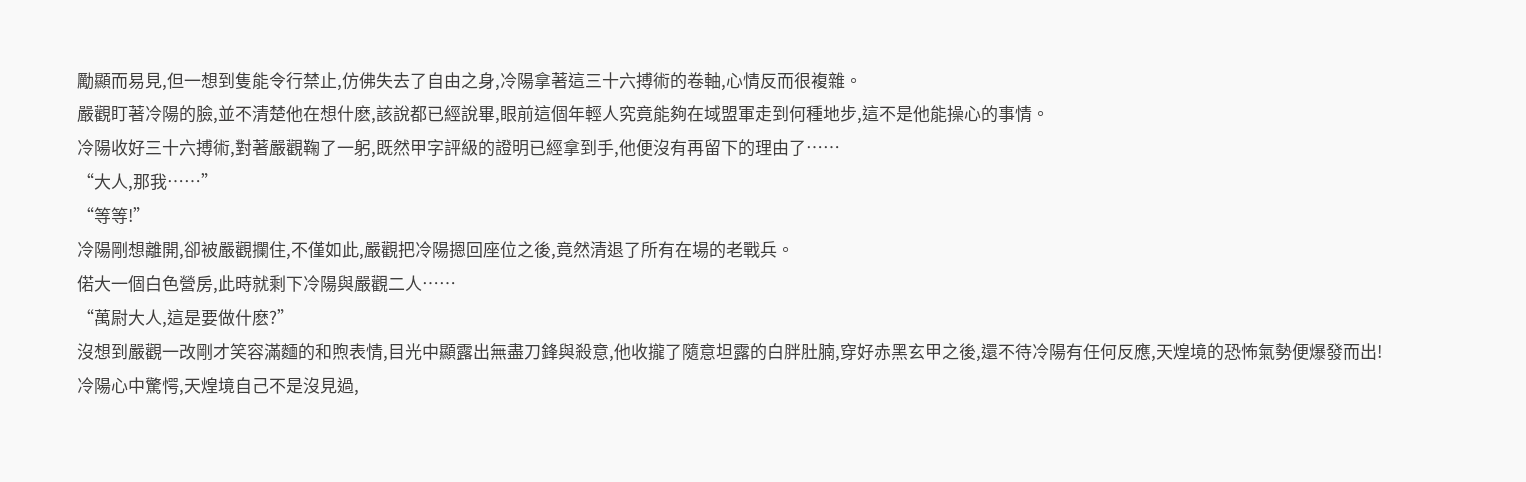勵顯而易見,但一想到隻能令行禁止,仿佛失去了自由之身,冷陽拿著這三十六搏術的卷軸,心情反而很複雜。
嚴觀盯著冷陽的臉,並不清楚他在想什麽,該說都已經說畢,眼前這個年輕人究竟能夠在域盟軍走到何種地步,這不是他能操心的事情。
冷陽收好三十六搏術,對著嚴觀鞠了一躬,既然甲字評級的證明已經拿到手,他便沒有再留下的理由了……
“大人,那我……”
“等等!”
冷陽剛想離開,卻被嚴觀攔住,不僅如此,嚴觀把冷陽摁回座位之後,竟然清退了所有在場的老戰兵。
偌大一個白色營房,此時就剩下冷陽與嚴觀二人……
“萬尉大人,這是要做什麽?”
沒想到嚴觀一改剛才笑容滿麵的和煦表情,目光中顯露出無盡刀鋒與殺意,他收攏了隨意坦露的白胖肚腩,穿好赤黑玄甲之後,還不待冷陽有任何反應,天煌境的恐怖氣勢便爆發而出!
冷陽心中驚愕,天煌境自己不是沒見過,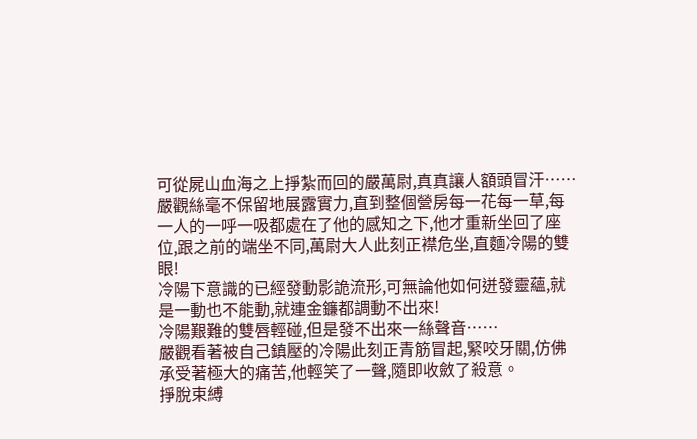可從屍山血海之上掙紮而回的嚴萬尉,真真讓人額頭冒汗……
嚴觀絲毫不保留地展露實力,直到整個營房每一花每一草,每一人的一呼一吸都處在了他的感知之下,他才重新坐回了座位,跟之前的端坐不同,萬尉大人此刻正襟危坐,直麵冷陽的雙眼!
冷陽下意識的已經發動影詭流形,可無論他如何迸發靈蘊,就是一動也不能動,就連金鐮都調動不出來!
冷陽艱難的雙唇輕碰,但是發不出來一絲聲音……
嚴觀看著被自己鎮壓的冷陽此刻正青筋冒起,緊咬牙關,仿佛承受著極大的痛苦,他輕笑了一聲,隨即收斂了殺意。
掙脫束縛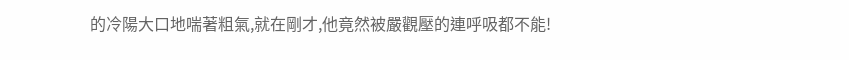的冷陽大口地喘著粗氣,就在剛才,他竟然被嚴觀壓的連呼吸都不能!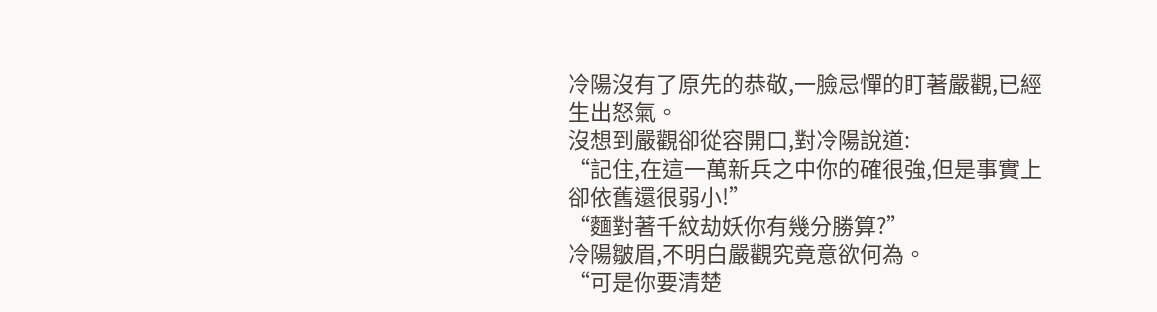冷陽沒有了原先的恭敬,一臉忌憚的盯著嚴觀,已經生出怒氣。
沒想到嚴觀卻從容開口,對冷陽說道:
“記住,在這一萬新兵之中你的確很強,但是事實上卻依舊還很弱小!”
“麵對著千紋劫妖你有幾分勝算?”
冷陽皺眉,不明白嚴觀究竟意欲何為。
“可是你要清楚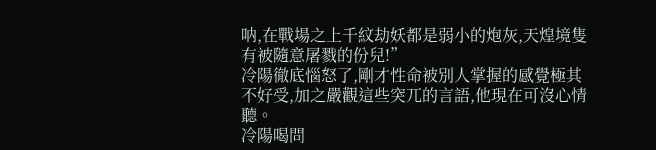呐,在戰場之上千紋劫妖都是弱小的炮灰,天煌境隻有被隨意屠戮的份兒!”
冷陽徹底惱怒了,剛才性命被別人掌握的感覺極其不好受,加之嚴觀這些突兀的言語,他現在可沒心情聽。
冷陽喝問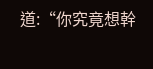道:“你究竟想幹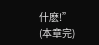什麽!”
(本章完)